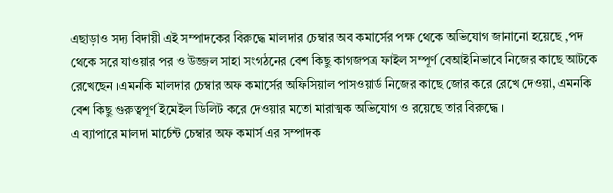এছাড়াও সদ্য বিদায়ী এই সম্পাদকের বিরুদ্ধে মালদার চেম্বার অব কমার্সের পক্ষ থেকে অভিযোগ জানানো হয়েছে ,পদ থেকে সরে যাওয়ার পর ও উজ্জল সাহা সংগঠনের বেশ কিছু কাগজপত্র ফাইল সম্পূর্ণ বেআইনিভাবে নিজের কাছে আটকে রেখেছেন ।এমনকি মালদার চেম্বার অফ কমার্সের অফিসিয়াল পাসওয়ার্ড নিজের কাছে জোর করে রেখে দেওয়া, এমনকি বেশ কিছু গুরুত্বপূর্ণ ইমেইল ডিলিট করে দেওয়ার মতো মারাত্মক অভিযোগ ও রয়েছে তার বিরুদ্ধে ।
এ ব্যাপারে মালদা মার্চেন্ট চেম্বার অফ কমার্স এর সম্পাদক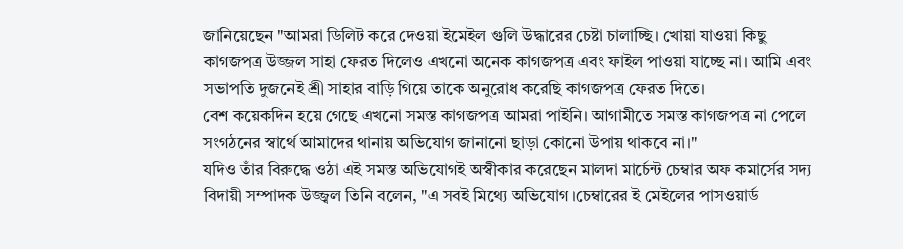জানিয়েছেন "আমরা ডিলিট করে দেওয়া ইমেইল গুলি উদ্ধারের চেষ্টা চালাচ্ছি। খোয়া যাওয়া কিছু কাগজপত্র উজ্জল সাহা ফেরত দিলেও এখনো অনেক কাগজপত্র এবং ফাইল পাওয়া যাচ্ছে না। আমি এবং সভাপতি দুজনেই শ্রী সাহার বাড়ি গিয়ে তাকে অনুরোধ করেছি কাগজপত্র ফেরত দিতে।
বেশ কয়েকদিন হয়ে গেছে এখনো সমস্ত কাগজপত্র আমরা পাইনি। আগামীতে সমস্ত কাগজপত্র না পেলে সংগঠনের স্বার্থে আমাদের থানায় অভিযোগ জানানো ছাড়া কোনো উপায় থাকবে না।"
যদিও তাঁর বিরুদ্ধে ওঠা এই সমস্ত অভিযোগই অস্বীকার করেছেন মালদা মার্চেন্ট চেম্বার অফ কমার্সের সদ্য বিদায়ী সম্পাদক উজ্জ্বল তিনি বলেন, "এ সবই মিথ্যে অভিযোগ ।চেম্বারের ই মেইলের পাসওয়ার্ড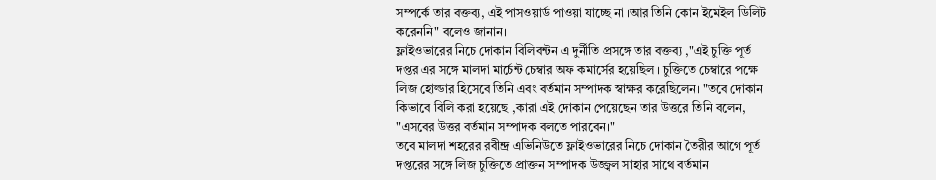সম্পর্কে তার বক্তব্য, এই পাসওয়ার্ড পাওয়া যাচ্ছে না ।আর তিনি কোন ইমেইল ডিলিট করেননি" বলেও জানান।
ফ্লাইওভারের নিচে দোকান বিলিবন্টন এ দুর্নীতি প্রসঙ্গে তার বক্তব্য ,"এই চুক্তি পূর্ত দপ্তর এর সঙ্গে মালদা মার্চেন্ট চেম্বার অফ কমার্সের হয়েছিল । চুক্তিতে চেম্বারে পক্ষে লিজ হোল্ডার হিসেবে তিনি এবং বর্তমান সম্পাদক স্বাক্ষর করেছিলেন। "তবে দোকান কিভাবে বিলি করা হয়েছে ,কারা এই দোকান পেয়েছেন তার উত্তরে তিনি বলেন, "এসবের উত্তর বর্তমান সম্পাদক বলতে পারবেন।"
তবে মালদা শহরের রবীন্দ্র এভিনিউতে ফ্লাইওভারের নিচে দোকান তৈরীর আগে পূর্ত দপ্তরের সঙ্গে লিজ চুক্তিতে প্রাক্তন সম্পাদক উজ্জ্বল সাহার সাথে বর্তমান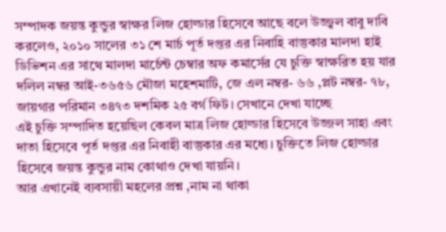সম্পাদক জয়ন্ত কুন্ডুর স্বাক্ষর লিজ হোল্ডার হিসেবে আছে বলে উজ্জ্বল বাবু দাবি করলেও, ২০১০ সালের ৩১ শে মার্চ পূর্ত দপ্তর এর নিবাহি বাস্তুকার মালদা হাই ডিভিশন এর সাথে মালদা মার্চেন্ট চেম্বার অফ কমার্সের যে চুক্তি স্বাক্ষরিত হয় যার দলিল নম্বর আই-৩৬৫৬ মৌজা মহেশমাটি, জে এল নম্বর- ৬৬ ,প্লট নম্বর- ৭৮, জায়গার পরিমান ৩৪৭৩ দশমিক ২৫ বর্গ ফিট। সেখানে দেখা যাচ্ছে
এই চুক্তি সম্পাদিত হয়েছিল কেবল মাত্র লিজ হোল্ডার হিসেবে উজ্জল সাহা এবং দাতা হিসেবে পূর্ত দপ্তর এর নিবাহী বাস্তুকার এর মধ্যে। চুক্তিতে লিজ হোল্ডার হিসেবে জয়ন্ত কুন্ডুর নাম কোথাও দেখা যায়নি।
আর এখানেই ব্যবসায়ী মহলের প্রশ্ন ,নাম না থাকা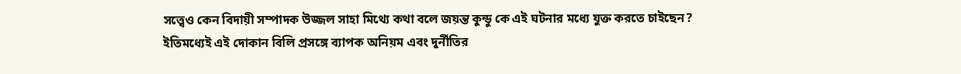সত্ত্বেও কেন বিদায়ী সম্পাদক উজ্জল সাহা মিথ্যে কথা বলে জয়ন্ত কুন্ডু কে এই ঘটনার মধ্যে যুক্ত করতে চাইছেন?
ইতিমধ্যেই এই দোকান বিলি প্রসঙ্গে ব্যাপক অনিয়ম এবং দুর্নীতির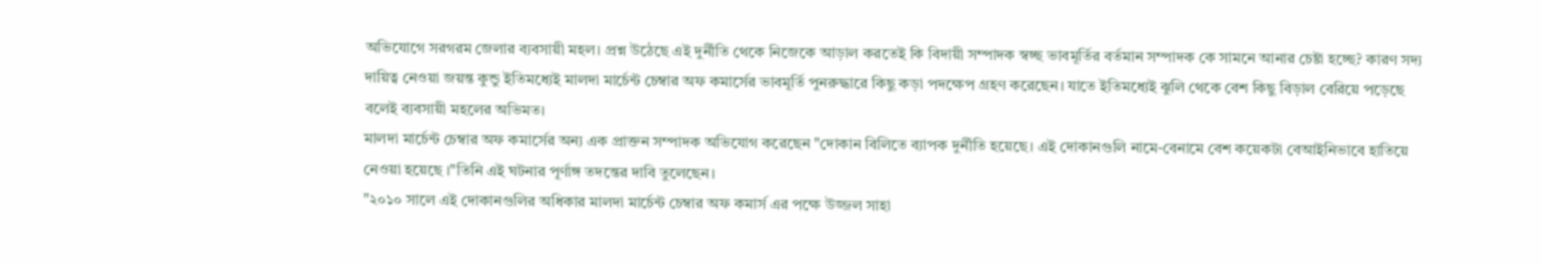অভিযোগে সরগরম জেলার ব্যবসায়ী মহল। প্রশ্ন উঠেছে এই দুর্নীতি থেকে নিজেকে আড়াল করতেই কি বিদায়ী সম্পাদক স্বচ্ছ ভাবমূর্তির বর্তমান সম্পাদক কে সামনে আনার চেষ্টা হচ্ছে? কারণ সদ্য দায়িত্ব নেওয়া জয়ন্ত কুন্ডু ইতিমধ্যেই মালদা মার্চেন্ট চেম্বার অফ কমার্সের ভাবমূর্তি পুনরুদ্ধারে কিছু কড়া পদক্ষেপ গ্রহণ করেছেন। যাতে ইতিমধ্যেই ঝুলি থেকে বেশ কিছু বিড়াল বেরিয়ে পড়েছে বলেই ব্যবসায়ী মহলের অভিমত।
মালদা মার্চেন্ট চেম্বার অফ কমার্সের অন্য এক প্রাক্তন সম্পাদক অভিযোগ করেছেন "দোকান বিলিতে ব্যাপক দুর্নীতি হয়েছে। এই দোকানগুলি নামে-বেনামে বেশ কয়েকটা বেআইনিভাবে হাতিয়ে নেওয়া হয়েছে ।"তিনি এই ঘটনার পূর্ণাঙ্গ তদন্তের দাবি তুলেছেন।
"২০১০ সালে এই দোকানগুলির অধিকার মালদা মার্চেন্ট চেম্বার অফ কমার্স এর পক্ষে উজ্জল সাহা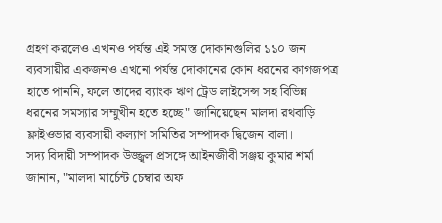গ্রহণ করলেও এখনও পর্যন্ত এই সমস্ত দোকানগুলির ১১০ জন ব্যবসায়ীর একজনও এখনো পর্যন্ত দোকানের কোন ধরনের কাগজপত্র হাতে পাননি, ফলে তাদের ব্যাংক ঋণ ট্রেড লাইসেন্স সহ বিভিন্ন ধরনের সমস্যার সম্মুখীন হতে হচ্ছে" জানিয়েছেন মালদা রথবাড়ি ফ্লাইওভার ব্যবসায়ী কল্যাণ সমিতির সম্পাদক দ্বিজেন বালা।
সদ্য বিদায়ী সম্পাদক উজ্জ্বল প্রসঙ্গে আইনজীবী সঞ্জয় কুমার শর্মা জানান, "মালদা মার্চেন্ট চেম্বার অফ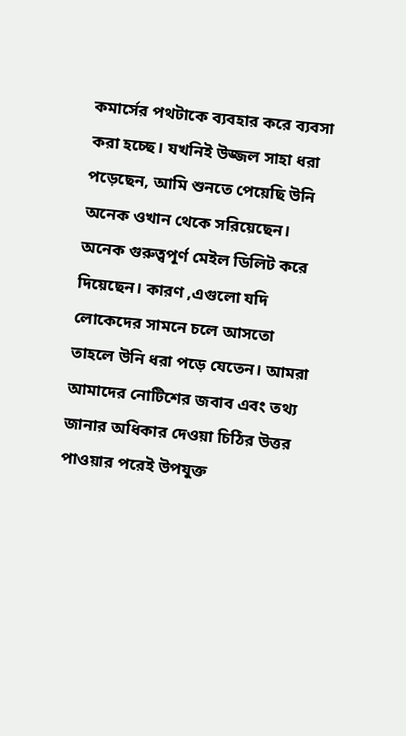কমার্সের পথটাকে ব্যবহার করে ব্যবসা করা হচ্ছে। যখনিই উজ্জল সাহা ধরা পড়েছেন, আমি শুনতে পেয়েছি উনি অনেক ওখান থেকে সরিয়েছেন। অনেক গুরুত্বপূর্ণ মেইল ডিলিট করে দিয়েছেন। কারণ ,এগুলো যদি লোকেদের সামনে চলে আসতো তাহলে উনি ধরা পড়ে যেতেন। আমরা আমাদের নোটিশের জবাব এবং তথ্য জানার অধিকার দেওয়া চিঠির উত্তর পাওয়ার পরেই উপযুক্ত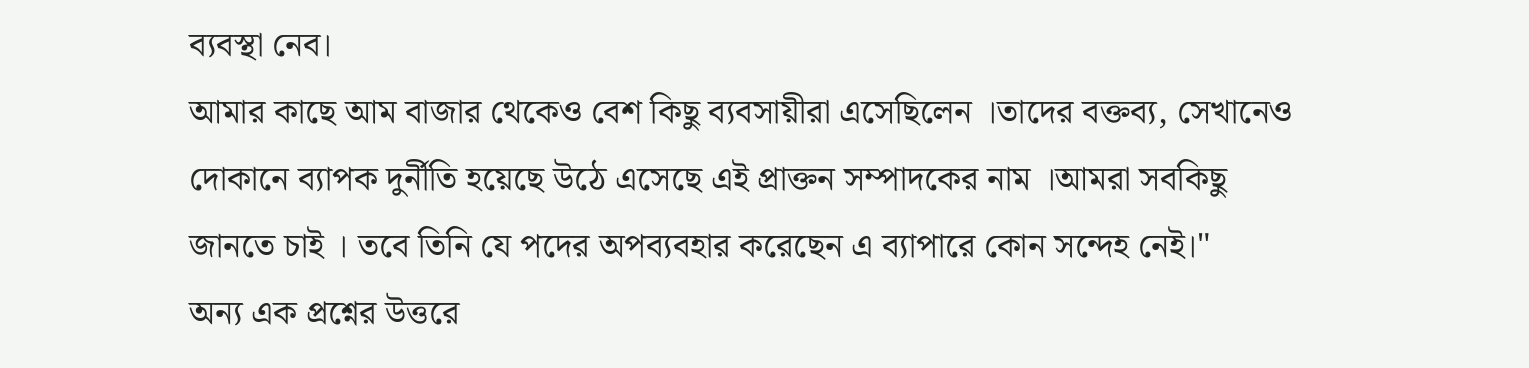ব্যবস্থা নেব।
আমার কাছে আম বাজার থেকেও বেশ কিছু ব্যবসায়ীরা এসেছিলেন ।তাদের বক্তব্য, সেখানেও দোকানে ব্যাপক দুর্নীতি হয়েছে উঠে এসেছে এই প্রাক্তন সম্পাদকের নাম ।আমরা সবকিছু জানতে চাই । তবে তিনি যে পদের অপব্যবহার করেছেন এ ব্যাপারে কোন সন্দেহ নেই।"
অন্য এক প্রশ্নের উত্তরে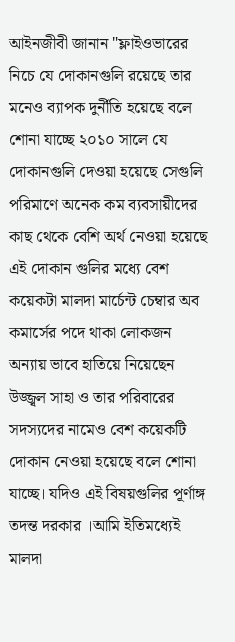আইনজীবী জানান "ফ্লাইওভারের নিচে যে দোকানগুলি রয়েছে তার মনেও ব্যাপক দুর্নীতি হয়েছে বলে শোনা যাচ্ছে ২০১০ সালে যে দোকানগুলি দেওয়া হয়েছে সেগুলি পরিমাণে অনেক কম ব্যবসায়ীদের কাছ থেকে বেশি অর্থ নেওয়া হয়েছে এই দোকান গুলির মধ্যে বেশ কয়েকটা মালদা মার্চেন্ট চেম্বার অব কমার্সের পদে থাকা লোকজন অন্যায় ভাবে হাতিয়ে নিয়েছেন উজ্জ্বল সাহা ও তার পরিবারের সদস্যদের নামেও বেশ কয়েকটি দোকান নেওয়া হয়েছে বলে শোনা যাচ্ছে। যদিও এই বিষয়গুলির পূর্ণাঙ্গ তদন্ত দরকার ।আমি ইতিমধ্যেই মালদা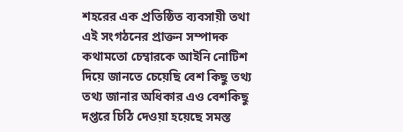শহরের এক প্রতিষ্ঠিত ব্যবসায়ী তথা এই সংগঠনের প্রাক্তন সম্পাদক কথামতো চেম্বারকে আইনি নোটিশ দিয়ে জানতে চেয়েছি বেশ কিছু তথ্য তথ্য জানার অধিকার এও বেশকিছু দপ্তরে চিঠি দেওয়া হয়েছে সমস্ত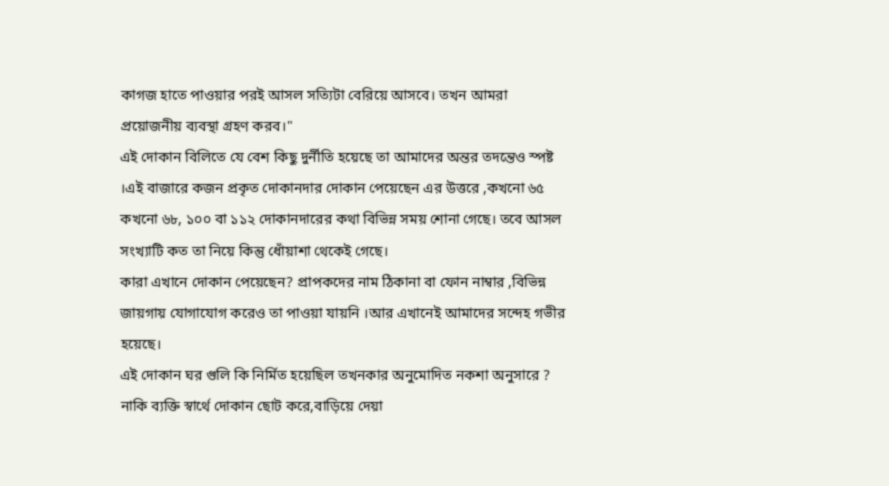কাগজ হাতে পাওয়ার পরই আসল সত্যিটা বেরিয়ে আসবে। তখন আমরা প্রয়োজনীয় ব্যবস্থা গ্রহণ করব।"
এই দোকান বিলিতে যে বেশ কিছু দুর্নীতি হয়েছে তা আমাদের অন্তর তদন্তেও স্পষ্ট ।এই বাজারে কজন প্রকৃত দোকানদার দোকান পেয়েছেন এর উত্তরে ,কখনো ৬৫ কখনো ৬৮, ১০০ বা ১১২ দোকানদারের কথা বিভিন্ন সময় শোনা গেছে। তবে আসল সংখ্যাটি কত তা নিয়ে কিন্তু ধোঁয়াশা থেকেই গেছে।
কারা এখানে দোকান পেয়েছেন? প্রাপকদের নাম ঠিকানা বা ফোন নাম্বার ,বিভিন্ন জায়গায় যোগাযোগ করেও তা পাওয়া যায়নি ।আর এখানেই আমাদের সন্দেহ গভীর হয়েছে।
এই দোকান ঘর গুলি কি নির্মিত হয়েছিল তখনকার অনুমোদিত নকশা অনুসারে ? নাকি ব্যক্তি স্বার্থে দোকান ছোট করে,বাড়িয়ে দেয়া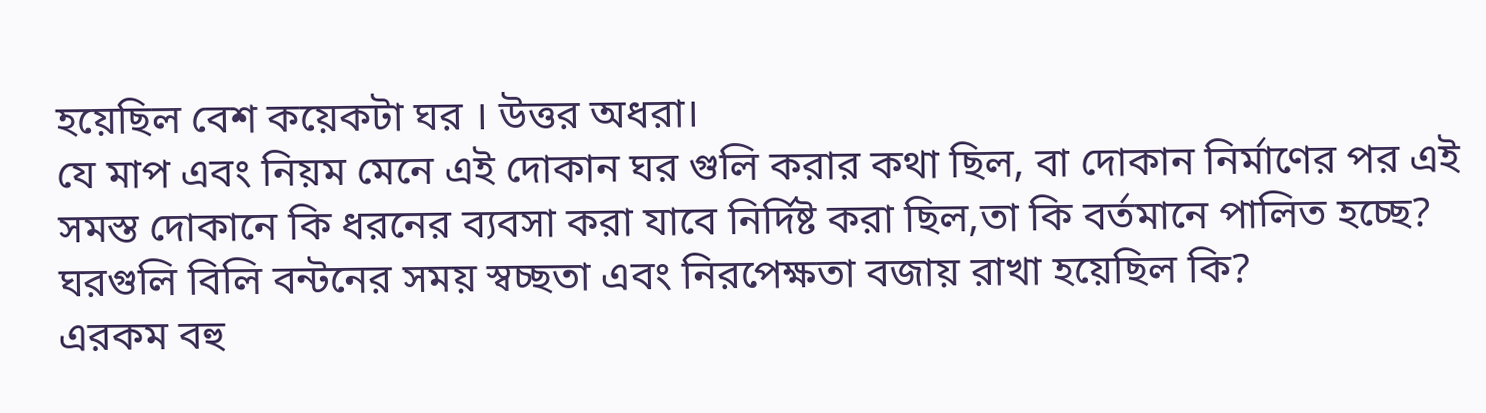হয়েছিল বেশ কয়েকটা ঘর । উত্তর অধরা।
যে মাপ এবং নিয়ম মেনে এই দোকান ঘর গুলি করার কথা ছিল, বা দোকান নির্মাণের পর এই সমস্ত দোকানে কি ধরনের ব্যবসা করা যাবে নির্দিষ্ট করা ছিল,তা কি বর্তমানে পালিত হচ্ছে?
ঘরগুলি বিলি বন্টনের সময় স্বচ্ছতা এবং নিরপেক্ষতা বজায় রাখা হয়েছিল কি?
এরকম বহু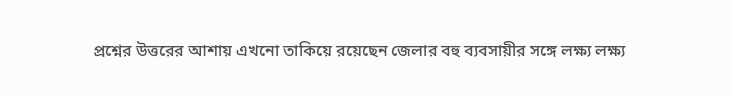প্রশ্নের উত্তরের আশায় এখনো তাকিয়ে রয়েছেন জেলার বহু ব্যবসায়ীর সঙ্গে লক্ষ্য লক্ষ্য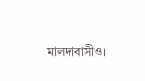মালদাবাসীও।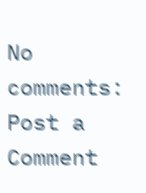No comments:
Post a Comment